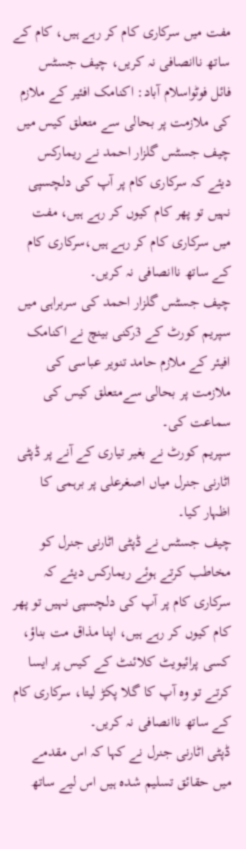مفت میں سرکاری کام کر رہے ہیں، کام کے ساتھ ناانصافی نہ کریں، چیف جسٹس
فائل فوٹواسلام آباد: اکنامک افئیر کے ملازم کی ملازمت پر بحالی سے متعلق کیس میں چیف جسٹس گلزار احمد نے ریمارکس دیئے کہ سرکاری کام پر آپ کی دلچسپی نہیں تو پھر کام کیوں کر رہے ہیں، مفت میں سرکاری کام کر رہے ہیں،سرکاری کام کے ساتھ ناانصافی نہ کریں۔
چیف جسٹس گلزار احمد کی سربراہی میں سپریم کورٹ کے 3رکنی بینچ نے اکنامک افیئر کے ملازم حامد تنویر عباسی کی ملازمت پر بحالی سےمتعلق کیس کی سماعت کی۔
سپریم کورٹ نے بغیر تیاری کے آنے پر ڈپٹی اٹارنی جنرل میاں اصغرعلی پر برہمی کا اظہار کیا۔
چیف جسٹس نے ڈپٹی اٹارنی جنرل کو مخاطب کرتے ہوئے ریمارکس دیئے کہ سرکاری کام پر آپ کی دلچسپی نہیں تو پھر کام کیوں کر رہے ہیں، اپنا مذاق مت بناؤ، کسی پرائیویٹ کلائنٹ کے کیس پر ایسا کرتے تو وہ آپ کا گلا پکڑ لیتا، سرکاری کام کے ساتھ ناانصافی نہ کریں۔
ڈپٹی اٹارنی جنرل نے کہا کہ اس مقدمے میں حقائق تسلیم شدہ ہیں اس لیے ساتھ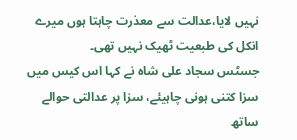نہیں لایا،عدالت سے معذرت چاہتا ہوں میرے انکل کی طبعیت ٹھیک نہیں تھی۔
جسٹس سجاد علی شاہ نے کہا اس کیس میں سزا کتنی ہونی چاہیئے، سزا پر عدالتی حوالے ساتھ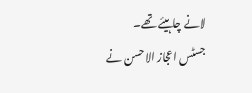لانے چاہیئے تھے۔
جسٹس اعجاز الاحسن نے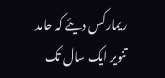ریمارکس دیئے کہ حامد تنویر ایک سال تک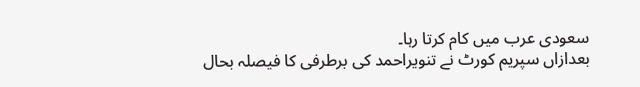سعودی عرب میں کام کرتا رہا۔
بعدازاں سپریم کورٹ نے تنویراحمد کی برطرفی کا فیصلہ بحال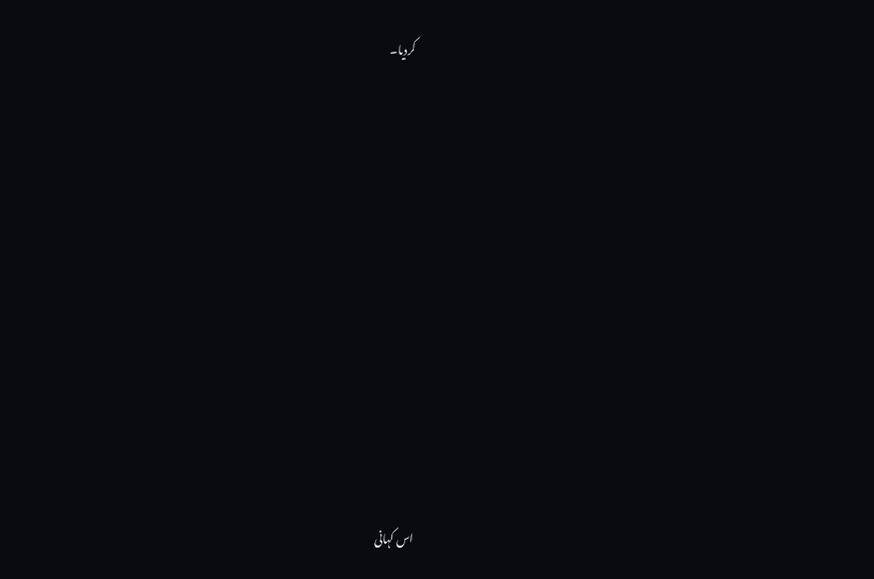کردیا۔















اس کہانی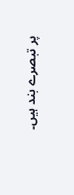پر تبصرے بند ہیں۔